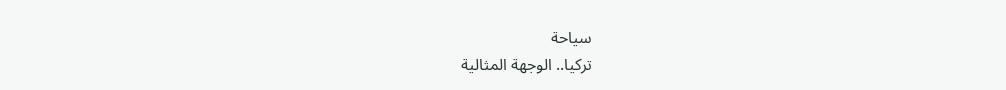سياحة
تركيا.. الوجهة المثالية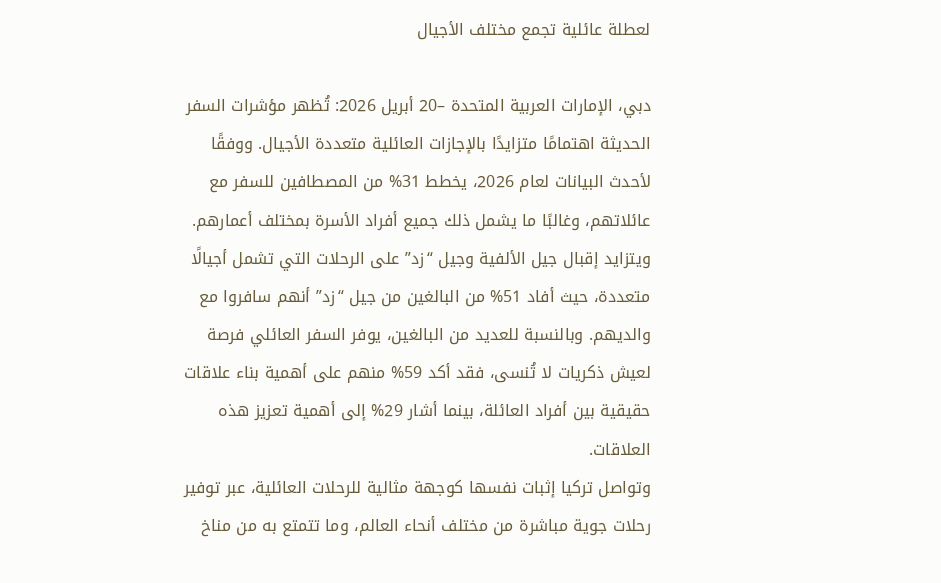لعطلة عائلية تجمع مختلف الأجيال

دبي، الإمارات العربية المتحدة –20 أبريل 2026: تُظهر مؤشرات السفر الحديثة اهتمامًا متزايدًا بالإجازات العائلية متعددة الأجيال. ووفقًا لأحدث البيانات لعام 2026، يخطط 31% من المصطافين للسفر مع عائلاتهم، وغالبًا ما يشمل ذلك جميع أفراد الأسرة بمختلف أعمارهم.
ويتزايد إقبال جيل الألفية وجيل “زد” على الرحلات التي تشمل أجيالًا متعددة، حيث أفاد 51% من البالغين من جيل “زد” أنهم سافروا مع والديهم. وبالنسبة للعديد من البالغين، يوفر السفر العائلي فرصة لعيش ذكريات لا تُنسى، فقد أكد 59% منهم على أهمية بناء علاقات حقيقية بين أفراد العائلة، بينما أشار 29% إلى أهمية تعزيز هذه العلاقات.
وتواصل تركيا إثبات نفسها كوجهة مثالية للرحلات العائلية، عبر توفير رحلات جوية مباشرة من مختلف أنحاء العالم، وما تتمتع به من مناخ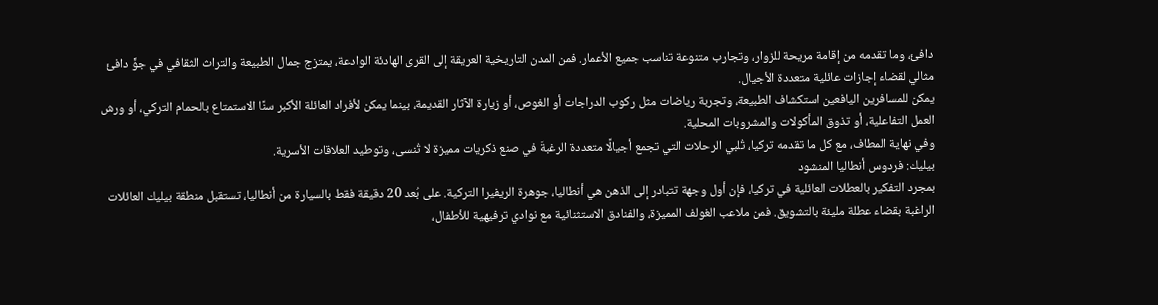دافئ، وما تقدمه من إقامة مريحة للزوار، وتجارب متنوعة تناسب جميع الأعمار. فمن المدن التاريخية العريقة إلى القرى الهادئة الوادعة، يمتزج جمال الطبيعة والتراث الثقافي في جوٍّ دافئ مثالي لقضاء إجازات عائلية متعددة الأجيال.
يمكن للمسافرين اليافعين استكشاف الطبيعة، وتجربة رياضات مثل ركوب الدراجات أو الغوص، أو زيارة الآثار القديمة، بينما يمكن لأفراد العائلة الأكبر سنًا الاستمتاع بالحمام التركي، أو ورش العمل التفاعلية، أو تذوق المأكولات والمشروبات المحلية.
وفي نهاية المطاف، مع كل ما تقدمه تركيا، تُلبي الرحلات التي تجمع أجيالًا متعددة الرغبةَ في صنع ذكريات مميزة لا تُنسى، وتوطيد العلاقات الأسرية.
بيليك: فردوس أنطاليا المنشود
بمجرد التفكير بالعطلات العائلية في تركيا، فإن أول وجهة تتبادر إلى الذهن هي أنطاليا، جوهرة الريفيرا التركية. على بُعد 20 دقيقة فقط بالسيارة من أنطاليا، تستقبل منطقة بيليك العائلات الراغبة بقضاء عطلة مليئة بالتشويق. فمن ملاعب الغولف المميزة، والفنادق الاستثنائية مع نوادي ترفيهية للأطفال،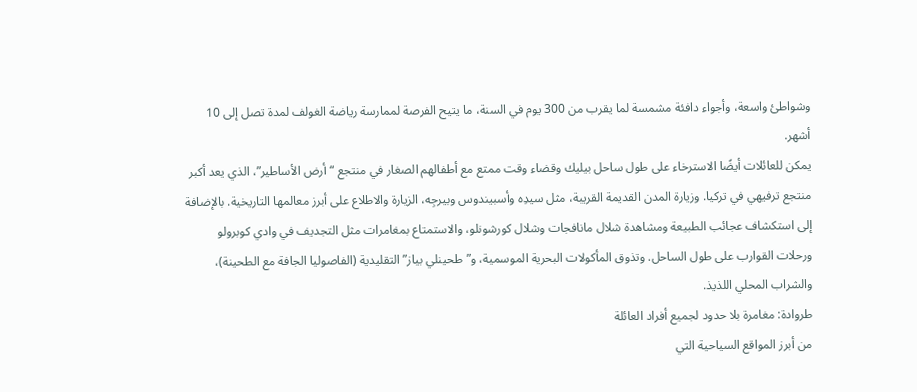وشواطئ واسعة، وأجواء دافئة مشمسة لما يقرب من 300 يوم في السنة، ما يتيح الفرصة لممارسة رياضة الغولف لمدة تصل إلى 10 أشهر.
يمكن للعائلات أيضًا الاسترخاء على طول ساحل بيليك وقضاء وقت ممتع مع أطفالهم الصغار في منتجع “أرض الأساطير”، الذي يعد أكبر منتجع ترفيهي في تركيا. وزيارة المدن القديمة القريبة، مثل سيدِه وأسبيندوس وبيرجِه، الزيارة والاطلاع على أبرز معالمها التاريخية. بالإضافة إلى استكشاف عجائب الطبيعة ومشاهدة شلال مانافجات وشلال كورشونلو، والاستمتاع بمغامرات مثل التجديف في وادي كوبرولو ورحلات القوارب على طول الساحل. وتذوق المأكولات البحرية الموسمية، و”طحينلي بياز” التقليدية (الفاصوليا الجافة مع الطحينة)، والشراب المحلي اللذيذ.
طروادة: مغامرة بلا حدود لجميع أفراد العائلة
من أبرز المواقع السياحية التي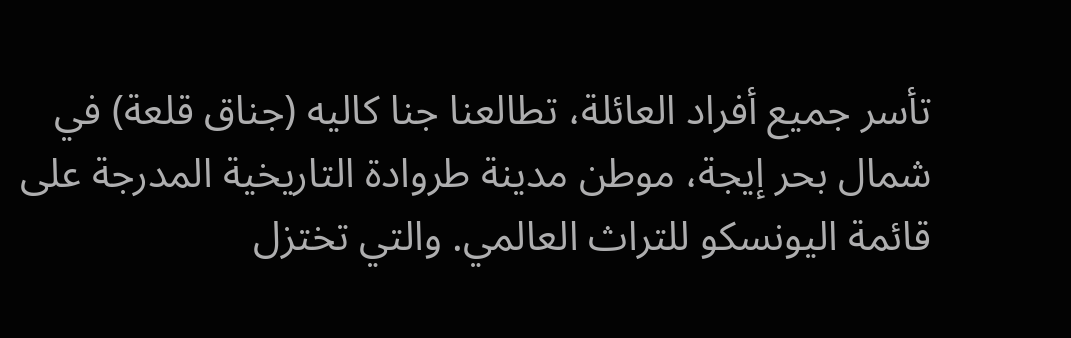تأسر جميع أفراد العائلة، تطالعنا جنا كاليه (جناق قلعة) في شمال بحر إيجة، موطن مدينة طروادة التاريخية المدرجة على قائمة اليونسكو للتراث العالمي. والتي تختزل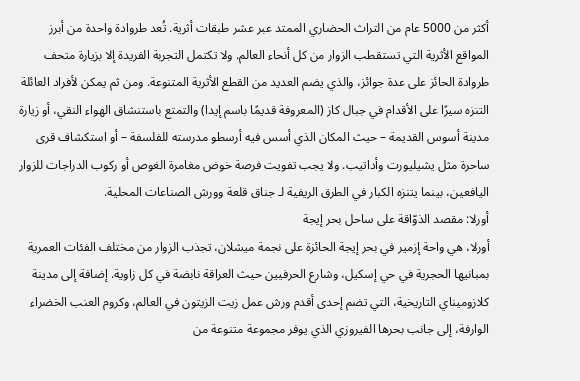أكثر من 5000 عام من التراث الحضاري الممتد عبر عشر طبقات أثرية. تُعد طروادة واحدة من أبرز المواقع الأثرية التي تستقطب الزوار من كل أنحاء العالم. ولا تكتمل التجربة الفريدة إلا بزيارة متحف طروادة الحائز على عدة جوائز، والذي يضم العديد من القطع الأثرية المتنوعة. ومن ثم يمكن لأفراد العائلة التنزه سيرًا على الأقدام في جبال كاز (المعروفة قديمًا باسم إيدا) والتمتع باستنشاق الهواء النقي، أو زيارة مدينة أسوس القديمة – حيث المكان الذي أسس فيه أرسطو مدرسته للفلسفة – أو استكشاف قرى ساحرة مثل يشيليورت وأداتيب. ولا يجب تفويت فرصة خوض مغامرة الغوص أو ركوب الدراجات للزوار اليافعين، بينما يتنزه الكبار في الطرق الريفية لـ جناق قلعة وورش الصناعات المحلية.
أورلا: مقصد الذوّاقة على ساحل بحر إيجة
أورلا، هي واحة إزمير في بحر إيجة الحائزة على نجمة ميشلان، تجذب الزوار من مختلف الفئات العمرية بمبانيها الحجرية في حي إسكيل، وشارع الحرفيين حيث العراقة نابضة في كل زاوية. إضافة إلى مدينة كلازوميناي التاريخية، التي تضم إحدى أقدم ورش عمل زيت الزيتون في العالم، وكروم العنب الخضراء الوارفة، إلى جانب بحرها الفيروزي الذي يوفر مجموعة متنوعة من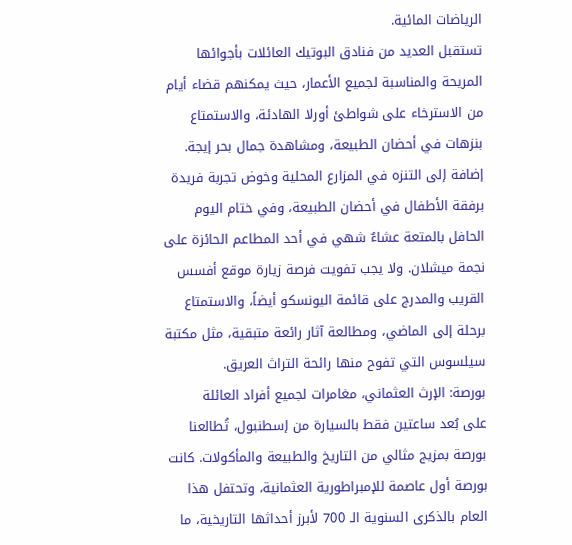الرياضات المائية.
تستقبل العديد من فنادق البوتيك العائلات بأجوائها المريحة والمناسبة لجميع الأعمار، حيث يمكنهم قضاء أيام من الاسترخاء على شواطئ أورلا الهادئة، والاستمتاع بنزهات في أحضان الطبيعة، ومشاهدة جمال بحر إيجة. إضافة إلى التنزه في المزارع المحلية وخوض تجربة فريدة برفقة الأطفال في أحضان الطبيعة، وفي ختام اليوم الحافل بالمتعة عشاءٌ شهي في أحد المطاعم الحائزة على نجمة ميشلان. ولا يجب تفويت فرصة زيارة موقع أفسس القريب والمدرج على قائمة اليونسكو أيضاً، والاستمتاع برحلة إلى الماضي، ومطالعة آثار رائعة متبقية، مثل مكتبة سيلسوس التي تفوح منها رائحة التراث العريق.
بورصة: الإرث العثماني، مغامرات لجميع أفراد العائلة
على بُعد ساعتين فقط بالسيارة من إسطنبول، تُطالعنا بورصة بمزيج مثالي من التاريخ والطبيعة والمأكولات. كانت بورصة أول عاصمة للإمبراطورية العثمانية، وتحتفل هذا العام بالذكرى السنوية الـ 700 لأبرز أحداثها التاريخية، ما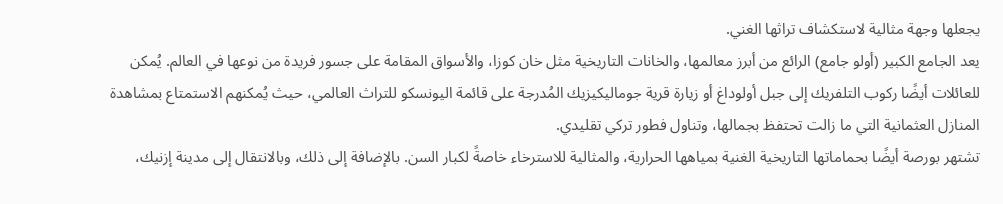يجعلها وجهة مثالية لاستكشاف تراثها الغني.
يعد الجامع الكبير (أولو جامع) الرائع من أبرز معالمها، والخانات التاريخية مثل خان كوزا، والأسواق المقامة على جسور فريدة من نوعها في العالم. يُمكن للعائلات أيضًا ركوب التلفريك إلى جبل أولوداغ أو زيارة قرية جوماليكيزيك المُدرجة على قائمة اليونسكو للتراث العالمي، حيث يُمكنهم الاستمتاع بمشاهدة المنازل العثمانية التي ما زالت تحتفظ بجمالها، وتناول فطور تركي تقليدي.
تشتهر بورصة أيضًا بحماماتها التاريخية الغنية بمياهها الحرارية، والمثالية للاسترخاء خاصةً لكبار السن. بالإضافة إلى ذلك، وبالانتقال إلى مدينة إزنيك،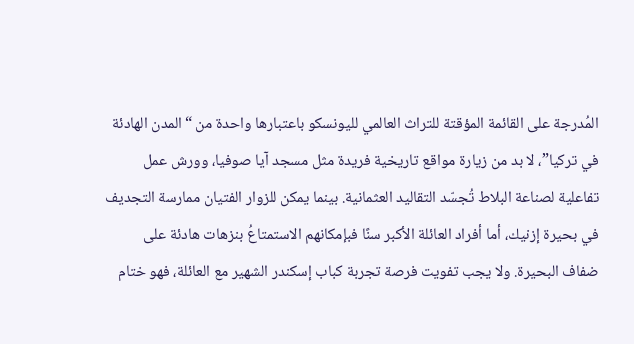المُدرجة على القائمة المؤقتة للتراث العالمي لليونسكو باعتبارها واحدة من “المدن الهادئة في تركيا”، لا بد من زيارة مواقع تاريخية فريدة مثل مسجد آيا صوفيا، وورش عمل تفاعلية لصناعة البلاط تُجسّد التقاليد العثمانية. بينما يمكن للزوار الفتيان ممارسة التجديف في بحيرة إزنيك، أما أفراد العائلة الأكبر سنًا فبإمكانهم الاستمتاعُ بنزهات هادئة على ضفاف البحيرة. ولا يجب تفويت فرصة تجربة كباب إسكندر الشهير مع العائلة، فهو ختام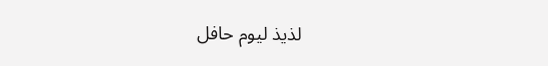لذيذ ليوم حافل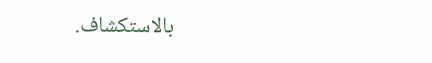بالاستكشاف.